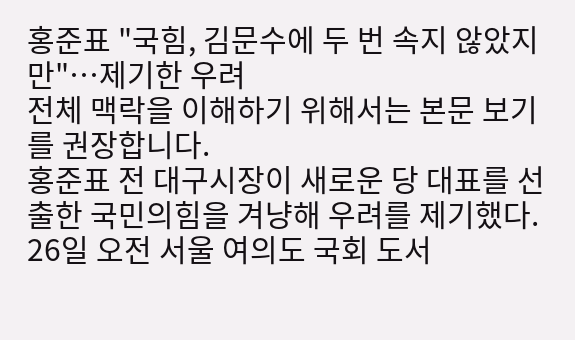홍준표 "국힘, 김문수에 두 번 속지 않았지만"…제기한 우려
전체 맥락을 이해하기 위해서는 본문 보기를 권장합니다.
홍준표 전 대구시장이 새로운 당 대표를 선출한 국민의힘을 겨냥해 우려를 제기했다.
26일 오전 서울 여의도 국회 도서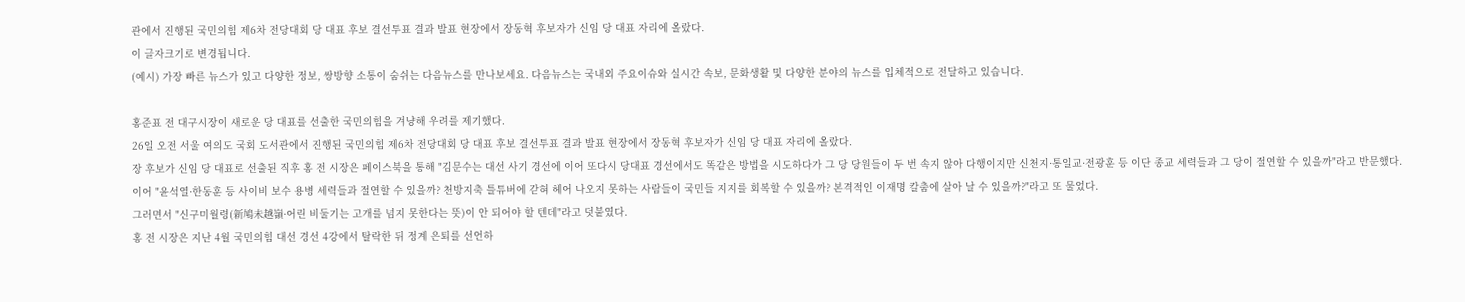관에서 진행된 국민의힘 제6차 전당대회 당 대표 후보 결선투표 결과 발표 현장에서 장동혁 후보자가 신임 당 대표 자리에 올랐다.
이 글자크기로 변경됩니다.
(예시) 가장 빠른 뉴스가 있고 다양한 정보, 쌍방향 소통이 숨쉬는 다음뉴스를 만나보세요. 다음뉴스는 국내외 주요이슈와 실시간 속보, 문화생활 및 다양한 분야의 뉴스를 입체적으로 전달하고 있습니다.

홍준표 전 대구시장이 새로운 당 대표를 선출한 국민의힘을 겨냥해 우려를 제기했다.
26일 오전 서울 여의도 국회 도서관에서 진행된 국민의힘 제6차 전당대회 당 대표 후보 결선투표 결과 발표 현장에서 장동혁 후보자가 신임 당 대표 자리에 올랐다.
장 후보가 신임 당 대표로 선출된 직후 홍 전 시장은 페이스북을 통해 "김문수는 대선 사기 경선에 이어 또다시 당대표 경선에서도 똑같은 방법을 시도하다가 그 당 당원들이 두 번 속지 않아 다행이지만 신천지·통일교·전광훈 등 이단 종교 세력들과 그 당이 절연할 수 있을까"라고 반문했다.
이어 "윤석열·한동훈 등 사이비 보수 용병 세력들과 절연할 수 있을까? 천방지축 틀튜버에 갇혀 헤어 나오지 못하는 사람들이 국민들 지지를 회복할 수 있을까? 본격적인 이재명 칼춤에 살아 날 수 있을까?"라고 또 물었다.
그러면서 "신구미월령(新鳩未越嶺·어린 비둘기는 고개를 넘지 못한다는 뜻)이 안 되어야 할 텐데"라고 덧붙였다.
홍 전 시장은 지난 4월 국민의힘 대선 경선 4강에서 탈락한 뒤 정계 은퇴를 선언하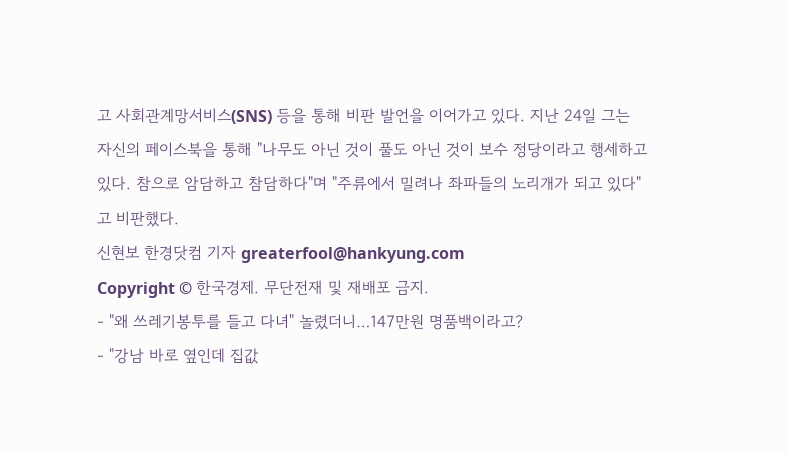고 사회관계망서비스(SNS) 등을 통해 비판 발언을 이어가고 있다. 지난 24일 그는 자신의 페이스북을 통해 "나무도 아닌 것이 풀도 아닌 것이 보수 정당이라고 행세하고 있다. 참으로 암담하고 참담하다"며 "주류에서 밀려나 좌파들의 노리개가 되고 있다"고 비판했다.
신현보 한경닷컴 기자 greaterfool@hankyung.com
Copyright © 한국경제. 무단전재 및 재배포 금지.
- "왜 쓰레기봉투를 들고 다녀" 놀렸더니…147만원 명품백이라고?
- "강남 바로 옆인데 집값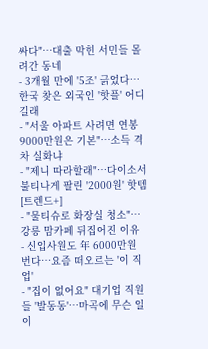싸다"…대출 막힌 서민들 몰려간 동네
- 3개월 만에 '5조' 긁었다…한국 찾은 외국인 '핫플' 어디길래
- "서울 아파트 사려면 연봉 9000만원은 기본"…소득 격차 실화냐
- "제니 따라할래"…다이소서 불티나게 팔린 '2000원' 핫템 [트렌드+]
- "물티슈로 화장실 청소"…강릉 맘카페 뒤집어진 이유
- 신입사원도 年 6000만원 번다…요즘 떠오르는 '이 직업'
- "집이 없어요" 대기업 직원들 '발동동'…마곡에 무슨 일이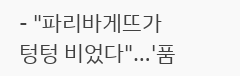- "파리바게뜨가 텅텅 비었다"…'품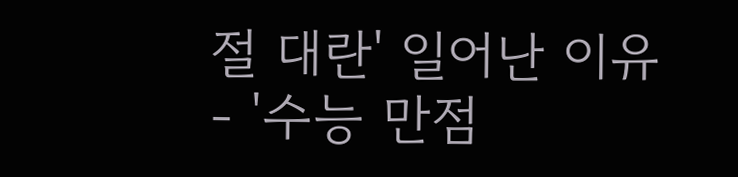절 대란' 일어난 이유
- '수능 만점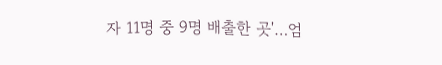자 11명 중 9명 배출한 곳'…엄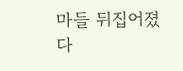마들 뒤집어졌다